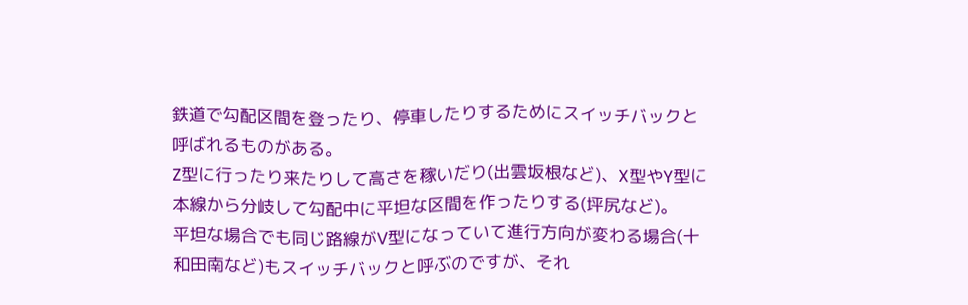鉄道で勾配区間を登ったり、停車したりするためにスイッチバックと呼ばれるものがある。
Z型に行ったり来たりして高さを稼いだり(出雲坂根など)、X型やY型に本線から分岐して勾配中に平坦な区間を作ったりする(坪尻など)。
平坦な場合でも同じ路線がV型になっていて進行方向が変わる場合(十和田南など)もスイッチバックと呼ぶのですが、それ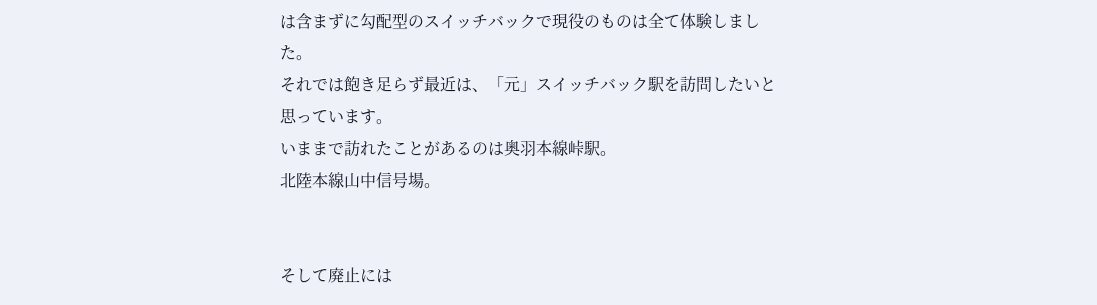は含まずに勾配型のスイッチバックで現役のものは全て体験しました。
それでは飽き足らず最近は、「元」スイッチバック駅を訪問したいと思っています。
いままで訪れたことがあるのは奥羽本線峠駅。
北陸本線山中信号場。


そして廃止には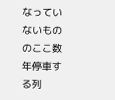なっていないもののここ数年停車する列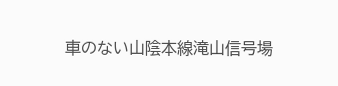車のない山陰本線滝山信号場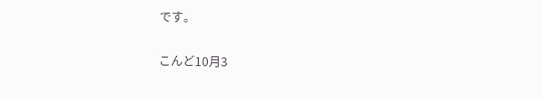です。

こんど10月3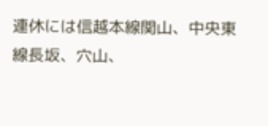連休には信越本線関山、中央東線長坂、穴山、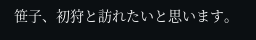笹子、初狩と訪れたいと思います。